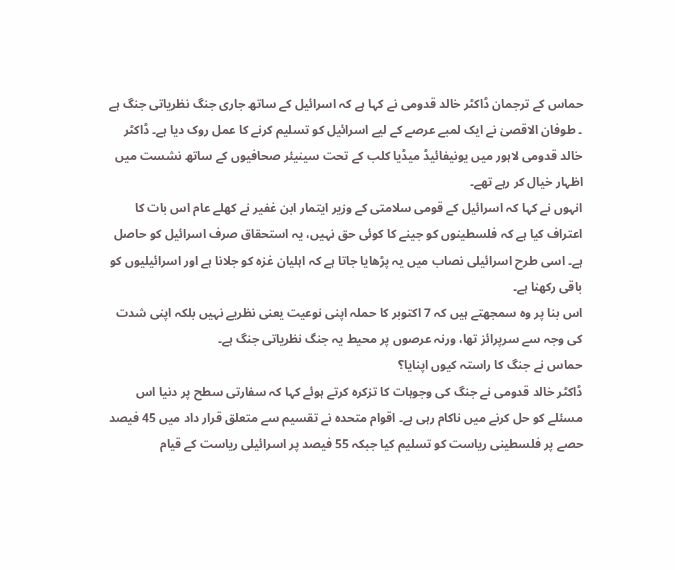حماس کے ترجمان ڈاکٹر خالد قدومی نے کہا ہے کہ اسرائیل کے ساتھ جاری جنگ نظریاتی جنگ ہے ۔ طوفان الاقصیٰ نے ایک لمبے عرصے کے لیے اسرائیل کو تسلیم کرنے کا عمل روک دیا ہے۔ ڈاکٹر خالد قدومی لاہور میں یونیفائیڈ میڈیا کلب کے تحت سینیئر صحافیوں کے ساتھ نشست میں اظہار خیال کر رہے تھے۔
انہوں نے کہا کہ اسرائیل کے قومی سلامتی کے وزیر ایتمار ابن غفیر نے کھلے عام اس بات کا اعتراف کیا ہے کہ فلسطینوں کو جینے کا کوئی حق نہیں، یہ استحقاق صرف اسرائیل کو حاصل ہے۔ اسی طرح اسرائیلی نصاب میں یہ پڑھایا جاتا ہے کہ اہلیان غزہ کو جلانا ہے اور اسرائیلیوں کو باقی رکھنا ہے۔
اس بنا پر وہ سمجھتے ہیں کہ 7 اکتوبر کا حملہ اپنی نوعیت یعنی نظریے نہیں بلکہ اپنی شدت کی وجہ سے سرپرائز تھا، ورنہ عرصوں پر محیط یہ جنگ نظریاتی جنگ ہے۔
حماس نے جنگ کا راستہ کیوں اپنایا؟
ڈاکٹر خالد قدومی نے جنگ کی وجوہات کا تزکرہ کرتے ہوئے کہا کہ سفارتی سطح پر دنیا اس مسئلے کو حل کرنے میں ناکام رہی ہے۔ اقوام متحدہ نے تقسیم سے متعلق قرار داد میں 45 فیصد حصے پر فلسطینی ریاست کو تسلیم کیا جبکہ 55 فیصد پر اسرائیلی ریاست کے قیام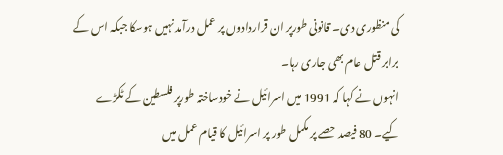کی منظوری دی۔ قانونی طورپر ان قراردادوں پر عمل درآمد نہیں ہوسکا جبکہ اس کے برابر قتل عام بھی جاری رہا۔
انہوں نے کہا کہ 1991 میں اسرائیل نے خودساختہ طورپر فلسطین کے ٹکڑے کیے۔ 80 فیصد حصے پر مکمل طور پر اسرائیل کا قیام عمل میں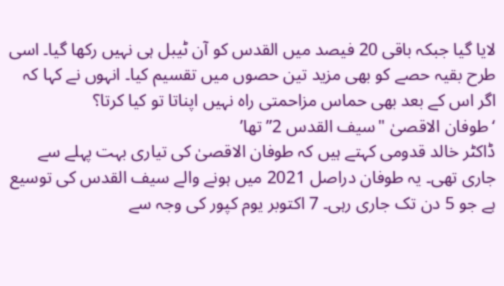لایا گیا جبکہ باقی 20 فیصد میں القدس کو آن ٹیبل ہی نہیں رکھا گیا۔ اسی طرح بقیہ حصے کو بھی مزید تین حصوں میں تقسیم کیا۔ انہوں نے کہا کہ اگر اس کے بعد بھی حماس مزاحمتی راہ نہیں اپناتا تو کیا کرتا؟
‘طوفان الاقصیٰ "سیف القدس 2” تھا’
ڈاکٹر خالد قدومی کہتے ہیں کہ طوفان الاقصیٰ کی تیاری بہت پہلے سے جاری تھی۔ یہ طوفان دراصل 2021 میں ہونے والے سیف القدس کی توسیع ہے جو 5 دن تک جاری رہی۔ 7 اکتوبر یوم کپور کی وجہ سے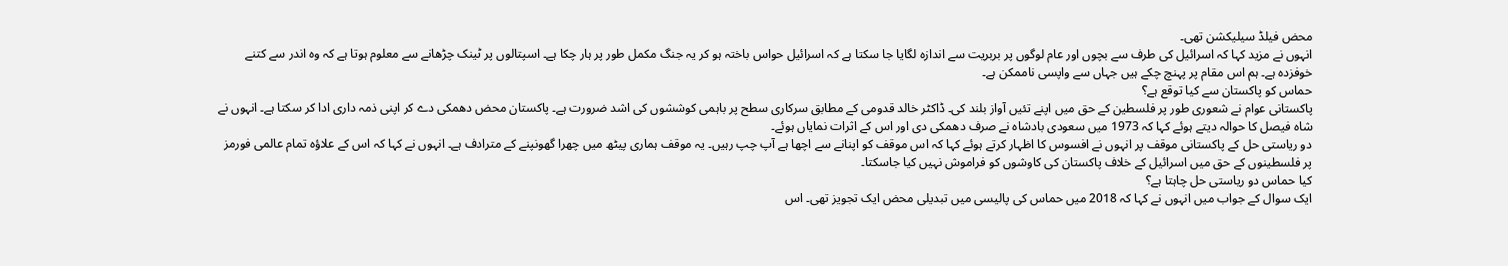محض فیلڈ سیلیکشن تھی۔
انہوں نے مزید کہا کہ اسرائیل کی طرف سے بچوں اور عام لوگوں پر بربریت سے اندازہ لگایا جا سکتا ہے کہ اسرائیل حواس باختہ ہو کر یہ جنگ مکمل طور پر ہار چکا ہے۔ اسپتالوں پر ٹینک چڑھانے سے معلوم ہوتا ہے کہ وہ اندر سے کتنے خوفزدہ ہے۔ ہم اس مقام پر پہنچ چکے ہیں جہاں سے واپسی ناممکن ہے۔
حماس کو پاکستان سے کیا توقع ہے؟
پاکستانی عوام نے شعوری طور پر فلسطین کے حق میں اپنے تئیں آواز بلند کی۔ ڈاکٹر خالد قدومی کے مطابق سرکاری سطح پر باہمی کوششوں کی اشد ضرورت ہے۔ پاکستان محض دھمکی دے کر اپنی ذمہ داری ادا کر سکتا ہے۔ انہوں نے شاہ فیصل کا حوالہ دیتے ہوئے کہا کہ 1973 میں سعودی بادشاہ نے صرف دھمکی دی اور اس کے اثرات نمایاں ہوئے۔
دو ریاستی حل کے پاکستانی موقف پر انہوں نے افسوس کا اظہار کرتے ہوئے کہا کہ اس موقف کو اپنانے سے اچھا ہے آپ چپ رہیں۔ یہ موقف ہماری پیٹھ میں چھرا گھونپنے کے مترادف ہے۔ انہوں نے کہا کہ اس کے علاؤہ تمام عالمی فورمز پر فلسطینوں کے حق میں اسرائیل کے خلاف پاکستان کی کاوشوں کو فراموش نہیں کیا جاسکتا۔
کیا حماس دو ریاستی حل چاہتا ہے؟
ایک سوال کے جواب میں انہوں نے کہا کہ 2018 میں حماس کی پالیسی میں تبدیلی محض ایک تجویز تھی۔ اس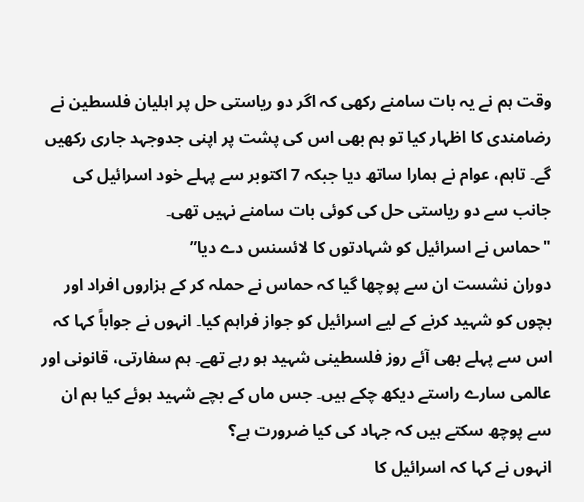وقت ہم نے یہ بات سامنے رکھی کہ اگر دو ریاستی حل پر اہلیان فلسطین نے رضامندی کا اظہار کیا تو ہم بھی اس کی پشت پر اپنی جدوجہد جاری رکھیں گے۔ تاہم، عوام نے ہمارا ساتھ دیا جبکہ 7 اکتوبر سے پہلے خود اسرائیل کی جانب سے دو ریاستی حل کی کوئی بات سامنے نہیں تھی۔
"حماس نے اسرائیل کو شہادتوں کا لائسنس دے دیا”
دوران نشست ان سے پوچھا گیا کہ حماس نے حملہ کر کے ہزاروں افراد اور بچوں کو شہید کرنے کے لیے اسرائیل کو جواز فراہم کیا۔ انہوں نے جواباً کہا کہ اس سے پہلے بھی آئے روز فلسطینی شہید ہو رہے تھے۔ ہم سفارتی، قانونی اور عالمی سارے راستے دیکھ چکے ہیں۔ جس ماں کے بچے شہید ہوئے کیا ہم ان سے پوچھ سکتے ہیں کہ جہاد کی کیا ضرورت ہے؟
انہوں نے کہا کہ اسرائیل کا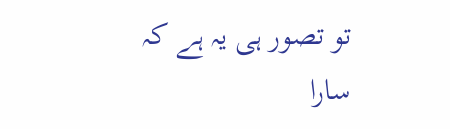تو تصور ہی یہ ہے کہ سارا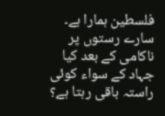فلسطین ہمارا ہے۔ سارے رستوں پر ناکامی کے بعد کیا جہاد کے سواء کوئی راستہ باقی رہتا ہے؟